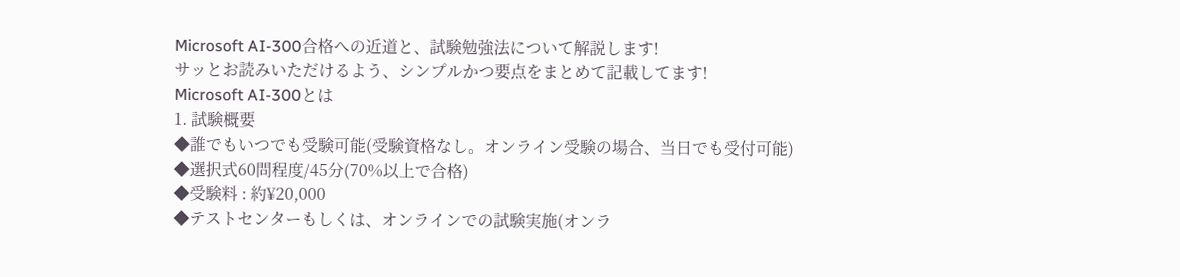Microsoft AI-300合格への近道と、試験勉強法について解説します!
サッとお読みいただけるよう、シンプルかつ要点をまとめて記載してます!
Microsoft AI-300とは
1. 試験概要
◆誰でもいつでも受験可能(受験資格なし。オンライン受験の場合、当日でも受付可能)
◆選択式60問程度/45分(70%以上で合格)
◆受験料 : 約¥20,000
◆テストセンターもしくは、オンラインでの試験実施(オンラ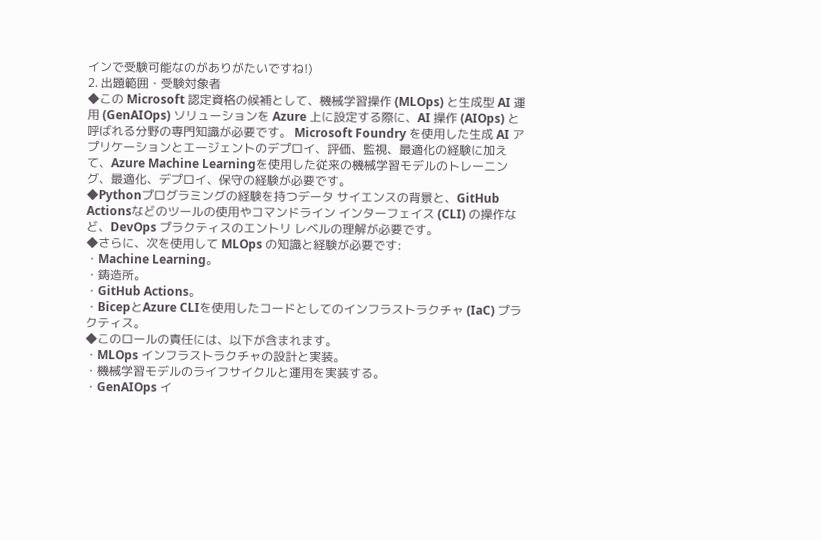インで受験可能なのがありがたいですね!)
2. 出題範囲・受験対象者
◆この Microsoft 認定資格の候補として、機械学習操作 (MLOps) と生成型 AI 運用 (GenAIOps) ソリューションを Azure 上に設定する際に、AI 操作 (AIOps) と呼ばれる分野の専門知識が必要です。 Microsoft Foundry を使用した生成 AI アプリケーションとエージェントのデプロイ、評価、監視、最適化の経験に加えて、Azure Machine Learningを使用した従来の機械学習モデルのトレーニング、最適化、デプロイ、保守の経験が必要です。
◆Pythonプログラミングの経験を持つデータ サイエンスの背景と、GitHub Actionsなどのツールの使用やコマンドライン インターフェイス (CLI) の操作など、DevOps プラクティスのエントリ レベルの理解が必要です。
◆さらに、次を使用して MLOps の知識と経験が必要です:
・Machine Learning。
・鋳造所。
・GitHub Actions。
・BicepとAzure CLIを使用したコードとしてのインフラストラクチャ (IaC) プラクティス。
◆このロールの責任には、以下が含まれます。
・MLOps インフラストラクチャの設計と実装。
・機械学習モデルのライフサイクルと運用を実装する。
・GenAIOps イ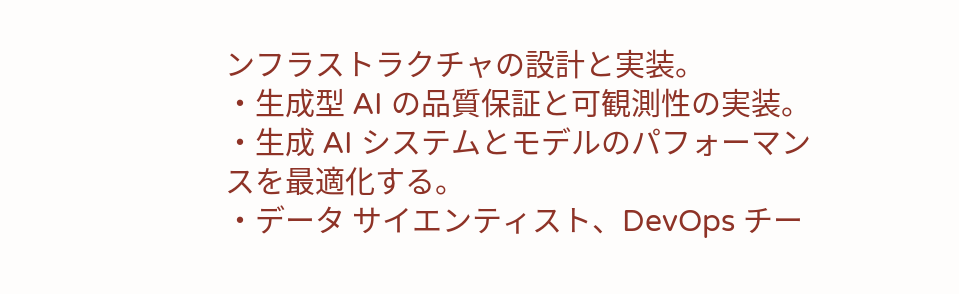ンフラストラクチャの設計と実装。
・生成型 AI の品質保証と可観測性の実装。
・生成 AI システムとモデルのパフォーマンスを最適化する。
・データ サイエンティスト、DevOps チー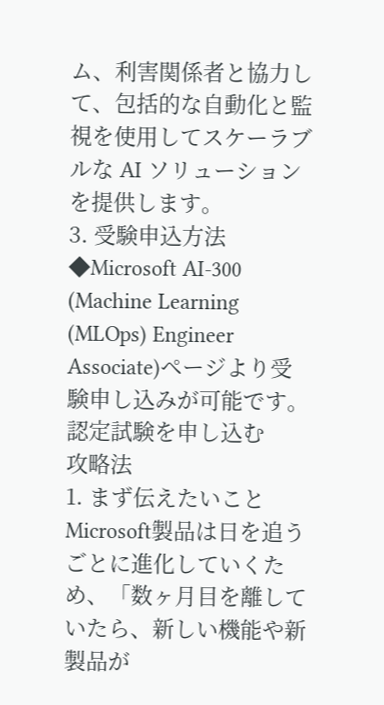ム、利害関係者と協力して、包括的な自動化と監視を使用してスケーラブルな AI ソリューションを提供します。
3. 受験申込方法
◆Microsoft AI-300 (Machine Learning (MLOps) Engineer Associate)ページより受験申し込みが可能です。
認定試験を申し込む
攻略法
1. まず伝えたいこと
Microsoft製品は日を追うごとに進化していくため、「数ヶ月目を離していたら、新しい機能や新製品が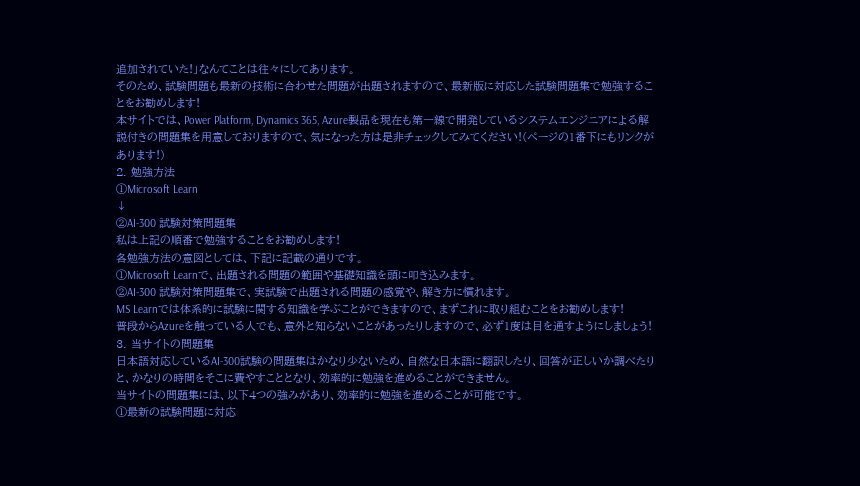追加されていた!」なんてことは往々にしてあります。
そのため、試験問題も最新の技術に合わせた問題が出題されますので、最新版に対応した試験問題集で勉強することをお勧めします!
本サイトでは、Power Platform, Dynamics 365, Azure製品を現在も第一線で開発しているシステムエンジニアによる解説付きの問題集を用意しておりますので、気になった方は是非チェックしてみてください!(ページの1番下にもリンクがあります!)
2. 勉強方法
①Microsoft Learn
↓
②AI-300 試験対策問題集
私は上記の順番で勉強することをお勧めします!
各勉強方法の意図としては、下記に記載の通りです。
①Microsoft Learnで、出題される問題の範囲や基礎知識を頭に叩き込みます。
②AI-300 試験対策問題集で、実試験で出題される問題の感覚や、解き方に慣れます。
MS Learnでは体系的に試験に関する知識を学ぶことができますので、まずこれに取り組むことをお勧めします!
普段からAzureを触っている人でも、意外と知らないことがあったりしますので、必ず1度は目を通すようにしましょう!
3. 当サイトの問題集
日本語対応しているAI-300試験の問題集はかなり少ないため、自然な日本語に翻訳したり、回答が正しいか調べたりと、かなりの時間をそこに費やすこととなり、効率的に勉強を進めることができません。
当サイトの問題集には、以下4つの強みがあり、効率的に勉強を進めることが可能です。
①最新の試験問題に対応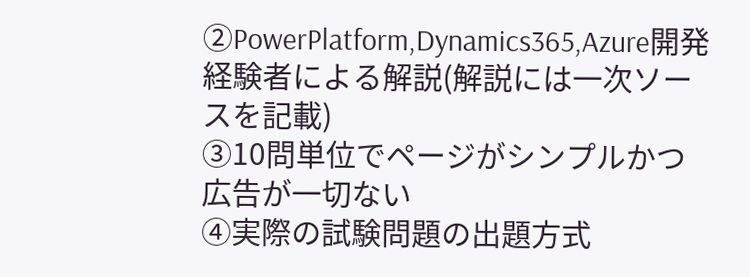②PowerPlatform,Dynamics365,Azure開発経験者による解説(解説には一次ソースを記載)
③10問単位でページがシンプルかつ広告が一切ない
④実際の試験問題の出題方式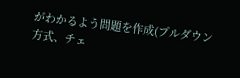がわかるよう問題を作成(プルダウン方式、チェ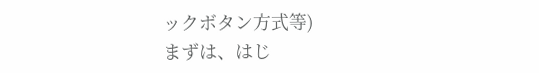ックボタン方式等)
まずは、はじ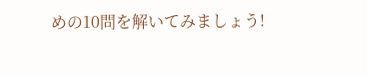めの10問を解いてみましょう!